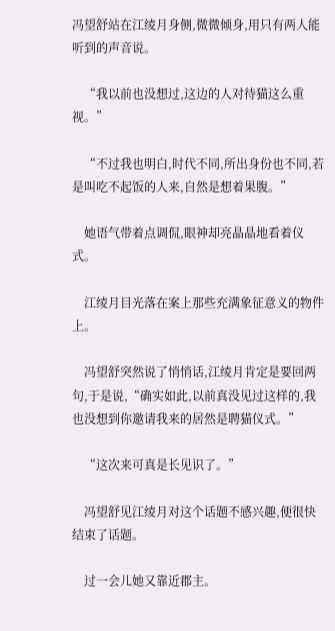冯望舒站在江绫月身侧,微微倾身,用只有两人能听到的声音说。

    “我以前也没想过,这边的人对待猫这么重视。”

    “不过我也明白,时代不同,所出身份也不同,若是叫吃不起饭的人来,自然是想着果腹。”

    她语气带着点调侃,眼神却亮晶晶地看着仪式。

    江绫月目光落在案上那些充满象征意义的物件上。

    冯望舒突然说了悄悄话,江绫月肯定是要回两句,于是说,“确实如此,以前真没见过这样的,我也没想到你邀请我来的居然是聘猫仪式。”

    “这次来可真是长见识了。”

    冯望舒见江绫月对这个话题不感兴趣,便很快结束了话题。

    过一会儿她又靠近郡主。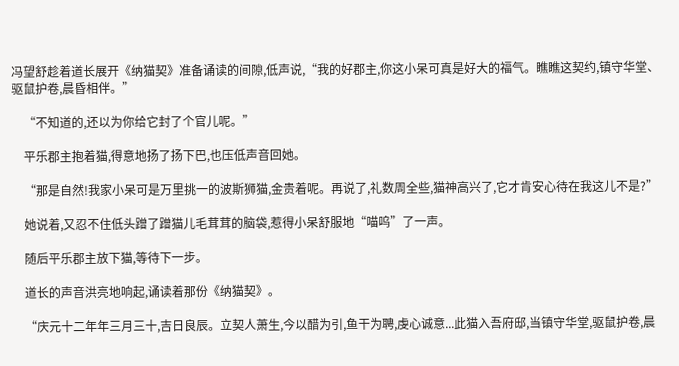冯望舒趁着道长展开《纳猫契》准备诵读的间隙,低声说,“我的好郡主,你这小呆可真是好大的福气。瞧瞧这契约,镇守华堂、驱鼠护卷,晨昏相伴。”

    “不知道的,还以为你给它封了个官儿呢。”

    平乐郡主抱着猫,得意地扬了扬下巴,也压低声音回她。

    “那是自然!我家小呆可是万里挑一的波斯狮猫,金贵着呢。再说了,礼数周全些,猫神高兴了,它才肯安心待在我这儿不是?”

    她说着,又忍不住低头蹭了蹭猫儿毛茸茸的脑袋,惹得小呆舒服地“喵呜”了一声。

    随后平乐郡主放下猫,等待下一步。

    道长的声音洪亮地响起,诵读着那份《纳猫契》。

    “庆元十二年年三月三十,吉日良辰。立契人萧生,今以醋为引,鱼干为聘,虔心诚意...此猫入吾府邸,当镇守华堂,驱鼠护卷,晨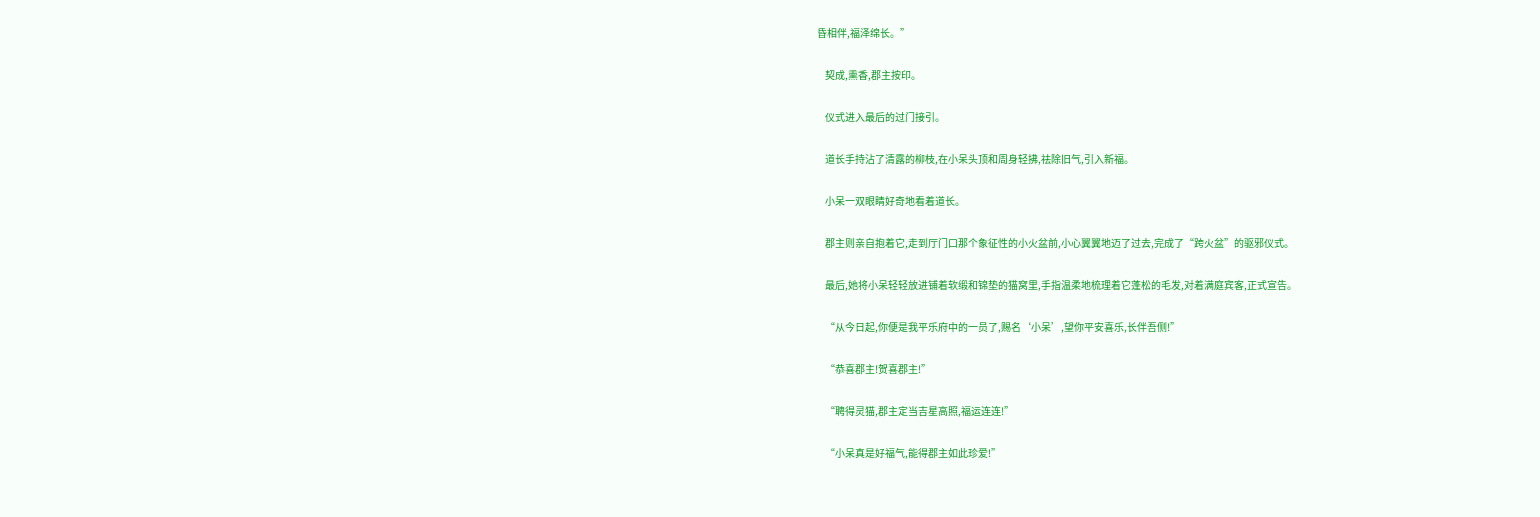昏相伴,福泽绵长。”

    契成,熏香,郡主按印。

    仪式进入最后的过门接引。

    道长手持沾了清露的柳枝,在小呆头顶和周身轻拂,祛除旧气,引入新福。

    小呆一双眼睛好奇地看着道长。

    郡主则亲自抱着它,走到厅门口那个象征性的小火盆前,小心翼翼地迈了过去,完成了“跨火盆”的驱邪仪式。

    最后,她将小呆轻轻放进铺着软缎和锦垫的猫窝里,手指温柔地梳理着它蓬松的毛发,对着满庭宾客,正式宣告。

    “从今日起,你便是我平乐府中的一员了,赐名‘小呆’,望你平安喜乐,长伴吾侧!”

    “恭喜郡主!贺喜郡主!”

    “聘得灵猫,郡主定当吉星高照,福运连连!”

    “小呆真是好福气,能得郡主如此珍爱!”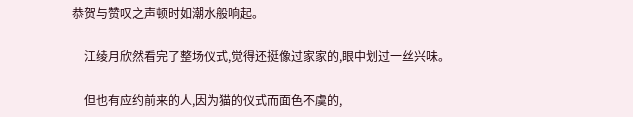恭贺与赞叹之声顿时如潮水般响起。

    江绫月欣然看完了整场仪式,觉得还挺像过家家的,眼中划过一丝兴味。

    但也有应约前来的人,因为猫的仪式而面色不虞的,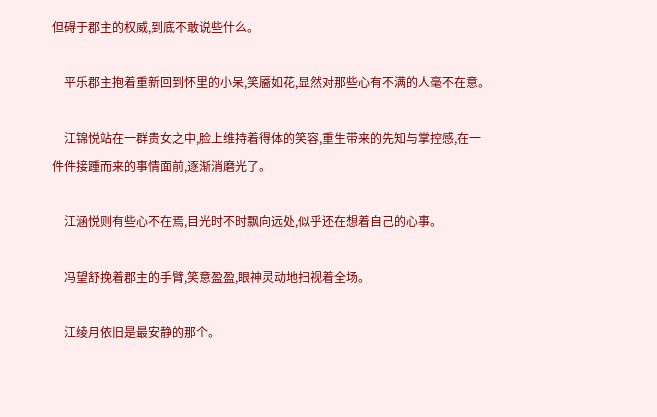但碍于郡主的权威,到底不敢说些什么。

    平乐郡主抱着重新回到怀里的小呆,笑靥如花,显然对那些心有不满的人毫不在意。

    江锦悦站在一群贵女之中,脸上维持着得体的笑容,重生带来的先知与掌控感,在一件件接踵而来的事情面前,逐渐消磨光了。

    江涵悦则有些心不在焉,目光时不时飘向远处,似乎还在想着自己的心事。

    冯望舒挽着郡主的手臂,笑意盈盈,眼神灵动地扫视着全场。

    江绫月依旧是最安静的那个。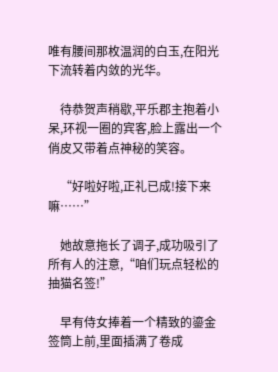唯有腰间那枚温润的白玉,在阳光下流转着内敛的光华。

    待恭贺声稍歇,平乐郡主抱着小呆,环视一圈的宾客,脸上露出一个俏皮又带着点神秘的笑容。

    “好啦好啦,正礼已成!接下来嘛……”

    她故意拖长了调子,成功吸引了所有人的注意,“咱们玩点轻松的抽猫名签!”

    早有侍女捧着一个精致的鎏金签筒上前,里面插满了卷成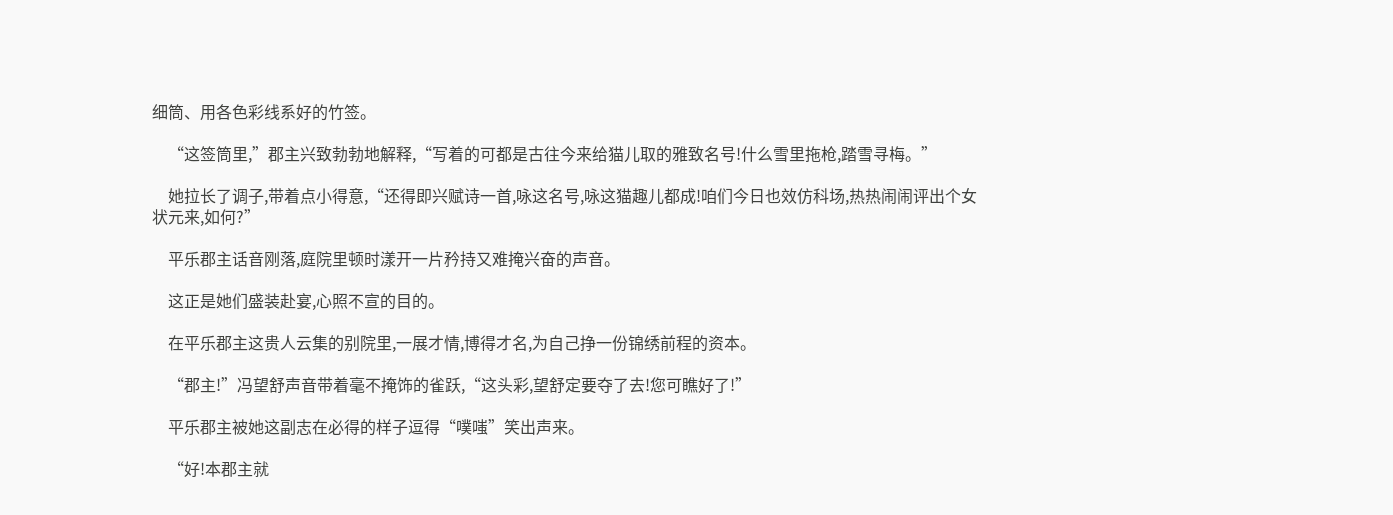细筒、用各色彩线系好的竹签。

    “这签筒里,”郡主兴致勃勃地解释,“写着的可都是古往今来给猫儿取的雅致名号!什么雪里拖枪,踏雪寻梅。”

    她拉长了调子,带着点小得意,“还得即兴赋诗一首,咏这名号,咏这猫趣儿都成!咱们今日也效仿科场,热热闹闹评出个女状元来,如何?”

    平乐郡主话音刚落,庭院里顿时漾开一片矜持又难掩兴奋的声音。

    这正是她们盛装赴宴,心照不宣的目的。

    在平乐郡主这贵人云集的别院里,一展才情,博得才名,为自己挣一份锦绣前程的资本。

    “郡主!”冯望舒声音带着毫不掩饰的雀跃,“这头彩,望舒定要夺了去!您可瞧好了!”

    平乐郡主被她这副志在必得的样子逗得“噗嗤”笑出声来。

    “好!本郡主就